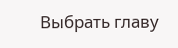Выбрать главу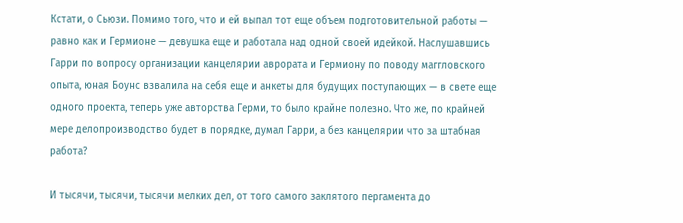Кстати, о Сьюзи. Помимо того, что и ей выпал тот еще объем подготовительной работы — равно как и Гермионе — девушка еще и работала над одной своей идейкой. Наслушавшись Гарри по вопросу организации канцелярии аврората и Гермиону по поводу маггловского опыта, юная Боунс взвалила на себя еще и анкеты для будущих поступающих — в свете еще одного проекта, теперь уже авторства Герми, то было крайне полезно. Что же, по крайней мере делопроизводство будет в порядке, думал Гарри, а без канцелярии что за штабная работа?

И тысячи, тысячи, тысячи мелких дел, от того самого заклятого пергамента до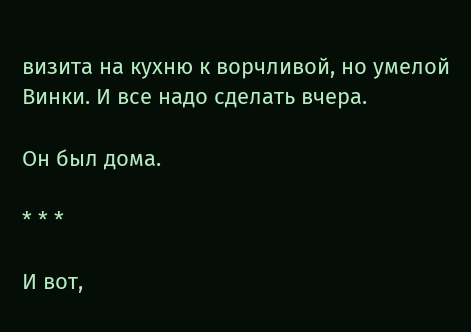визита на кухню к ворчливой, но умелой Винки. И все надо сделать вчера.

Он был дома.

* * *

И вот,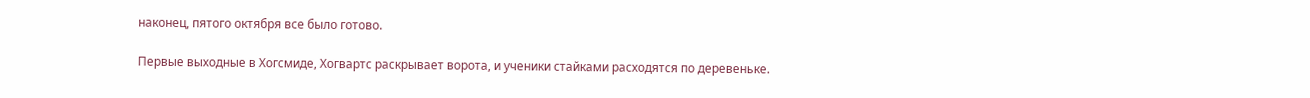наконец, пятого октября все было готово.

Первые выходные в Хогсмиде, Хогвартс раскрывает ворота, и ученики стайками расходятся по деревеньке.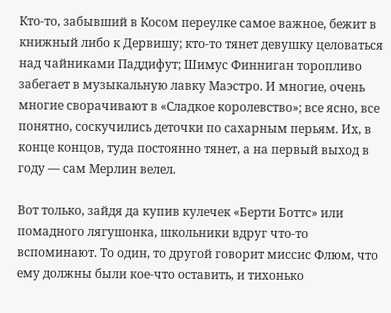Кто-то, забывший в Косом переулке самое важное, бежит в книжный либо к Дервишу; кто-то тянет девушку целоваться над чайниками Паддифут; Шимус Финниган торопливо забегает в музыкальную лавку Маэстро. И многие, очень многие сворачивают в «Сладкое королевство»; все ясно, все понятно, соскучились деточки по сахарным перьям. Их, в конце концов, туда постоянно тянет, а на первый выход в году — сам Мерлин велел.

Вот только, зайдя да купив кулечек «Берти Боттс» или помадного лягушонка, школьники вдруг что-то вспоминают. То один, то другой говорит миссис Флюм, что ему должны были кое-что оставить, и тихонько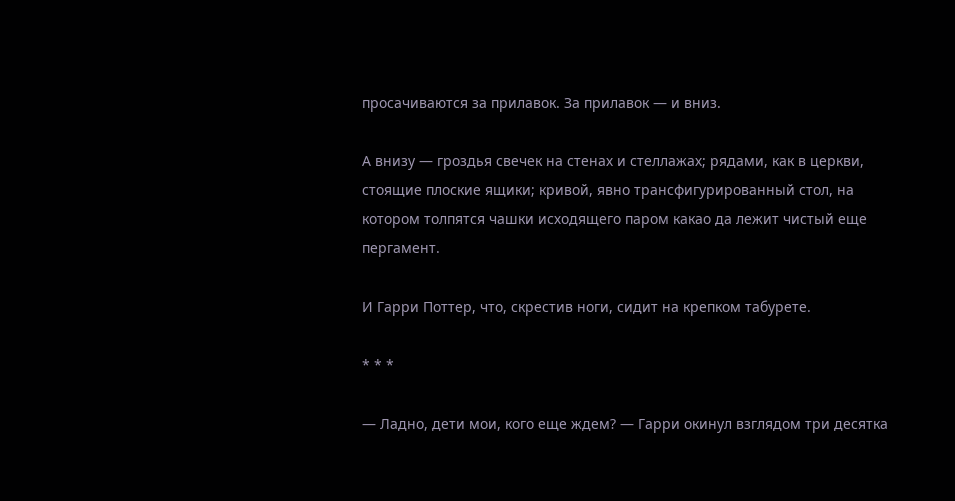просачиваются за прилавок. За прилавок — и вниз.

А внизу — гроздья свечек на стенах и стеллажах; рядами, как в церкви, стоящие плоские ящики; кривой, явно трансфигурированный стол, на котором толпятся чашки исходящего паром какао да лежит чистый еще пергамент.

И Гарри Поттер, что, скрестив ноги, сидит на крепком табурете.

* * *

— Ладно, дети мои, кого еще ждем? — Гарри окинул взглядом три десятка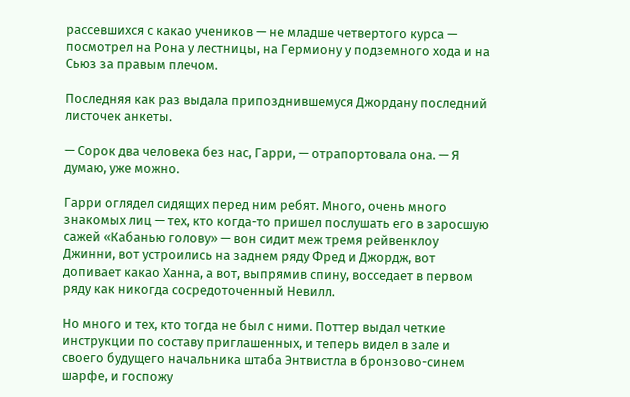рассевшихся с какао учеников — не младше четвертого курса — посмотрел на Рона у лестницы, на Гермиону у подземного хода и на Сьюз за правым плечом.

Последняя как раз выдала припозднившемуся Джордану последний листочек анкеты.

— Сорок два человека без нас, Гарри, — отрапортовала она. — Я думаю, уже можно.

Гарри оглядел сидящих перед ним ребят. Много, очень много знакомых лиц — тех, кто когда-то пришел послушать его в заросшую сажей «Кабанью голову» — вон сидит меж тремя рейвенклоу Джинни, вот устроились на заднем ряду Фред и Джордж, вот допивает какао Ханна, а вот, выпрямив спину, восседает в первом ряду как никогда сосредоточенный Невилл.

Но много и тех, кто тогда не был с ними. Поттер выдал четкие инструкции по составу приглашенных, и теперь видел в зале и своего будущего начальника штаба Энтвистла в бронзово-синем шарфе, и госпожу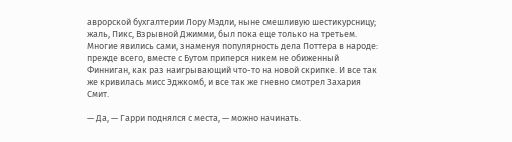аврорской бухгалтерии Лору Мэдли, ныне смешливую шестикурсницу; жаль, Пикс, Взрывной Джимми, был пока еще только на третьем. Многие явились сами, знаменуя популярность дела Поттера в народе: прежде всего, вместе с Бутом приперся никем не обиженный Финниган, как раз наигрывающий что-то на новой скрипке. И все так же кривилась мисс Эджкомб, и все так же гневно смотрел Захария Смит.

— Да, — Гарри поднялся с места, — можно начинать.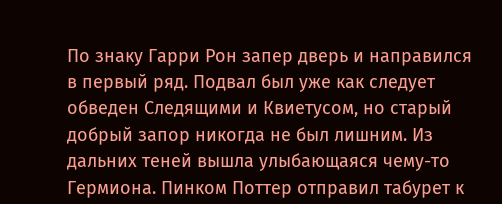По знаку Гарри Рон запер дверь и направился в первый ряд. Подвал был уже как следует обведен Следящими и Квиетусом, но старый добрый запор никогда не был лишним. Из дальних теней вышла улыбающаяся чему-то Гермиона. Пинком Поттер отправил табурет к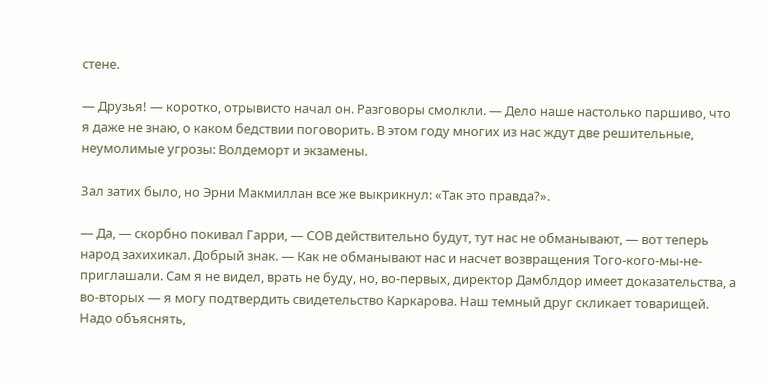стене.

— Друзья! — коротко, отрывисто начал он. Разговоры смолкли. — Дело наше настолько паршиво, что я даже не знаю, о каком бедствии поговорить. В этом году многих из нас ждут две решительные, неумолимые угрозы: Волдеморт и экзамены.

Зал затих было, но Эрни Макмиллан все же выкрикнул: «Так это правда?».

— Да, — скорбно покивал Гарри, — СОВ действительно будут, тут нас не обманывают, — вот теперь народ захихикал. Добрый знак. — Как не обманывают нас и насчет возвращения Того-кого-мы-не-приглашали. Сам я не видел, врать не буду, но, во-первых, директор Дамблдор имеет доказательства, а во-вторых — я могу подтвердить свидетельство Каркарова. Наш темный друг скликает товарищей. Надо объяснять,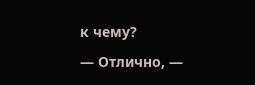к чему?

— Отлично, —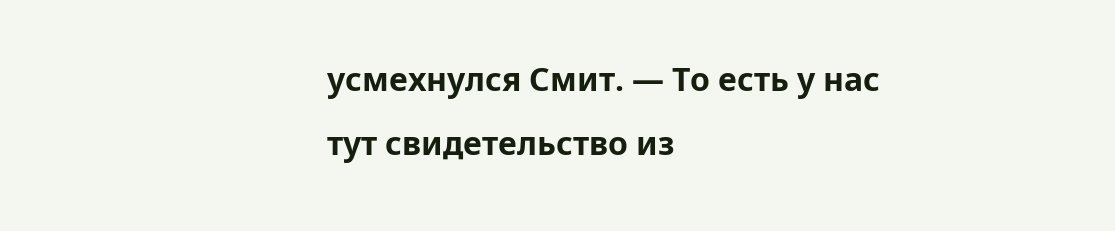усмехнулся Смит. — То есть у нас тут свидетельство из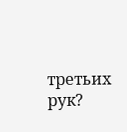третьих рук?